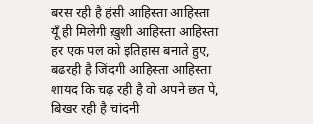बरस रही है हंसी आहिस्ता आहिस्ता
यूँ ही मिलेगी ख़ुशी आहिस्ता आहिस्ता
हर एक पल को इतिहास बनाते हुए,
बढरही है जिंदगी आहिस्ता आहिस्ता
शायद कि चढ़ रही है वो अपने छत पे,
बिखर रही है चांदनी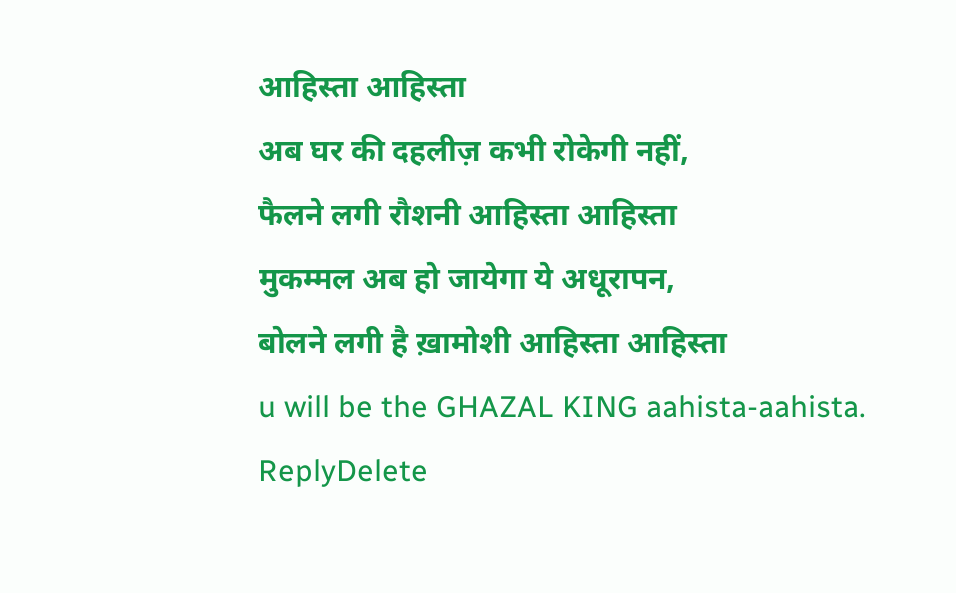आहिस्ता आहिस्ता
अब घर की दहलीज़ कभी रोकेगी नहीं,
फैलने लगी रौशनी आहिस्ता आहिस्ता
मुकम्मल अब हो जायेगा ये अधूरापन,
बोलने लगी है ख़ामोशी आहिस्ता आहिस्ता
u will be the GHAZAL KING aahista-aahista.
ReplyDelete